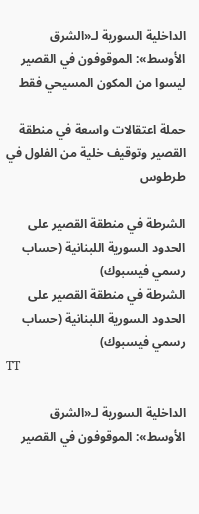الداخلية السورية لـ«الشرق الأوسط»: الموقوفون في القصير ليسوا من المكون المسيحي فقط

حملة اعتقالات واسعة في منطقة القصير وتوقيف خلية من الفلول في طرطوس

الشرطة في منطقة القصير على الحدود السورية اللبنانية (حساب رسمي فيسبوك)
الشرطة في منطقة القصير على الحدود السورية اللبنانية (حساب رسمي فيسبوك)
TT

الداخلية السورية لـ«الشرق الأوسط»: الموقوفون في القصير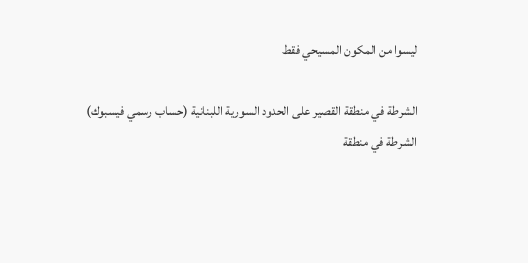ليسوا من المكون المسيحي فقط

الشرطة في منطقة القصير على الحدود السورية اللبنانية (حساب رسمي فيسبوك)
الشرطة في منطقة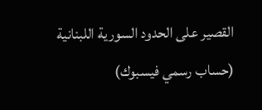القصير على الحدود السورية اللبنانية (حساب رسمي فيسبوك)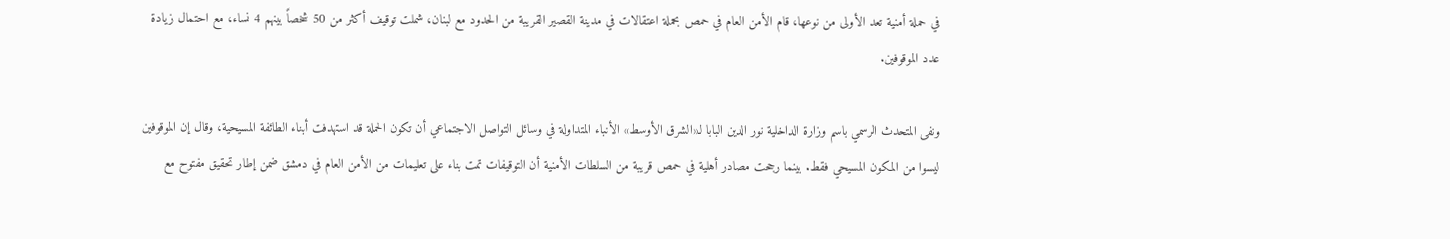في حملة أمنية تعد الأولى من نوعها، قام الأمن العام في حمص بحملة اعتقالات في مدينة القصير القريبة من الحدود مع لبنان، شملت توقيف أكثر من 50 شخصاً بينهم 4 نساء، مع احتمال زيادة عدد الموقوفين.

ونفى المتحدث الرسمي باسم وزارة الداخلية نور الدين البابا لـ«الشرق الأوسط» الأنباء المتداولة في وسائل التواصل الاجتماعي أن تكون الحملة قد استهدفت أبناء الطائفة المسيحية، وقال إن الموقوفين ليسوا من المكون المسيحي فقط. بينما رجحت مصادر أهلية في حمص قريبة من السلطات الأمنية أن التوقيفات تمت بناء على تعليمات من الأمن العام في دمشق ضمن إطار تحقيق مفتوح مع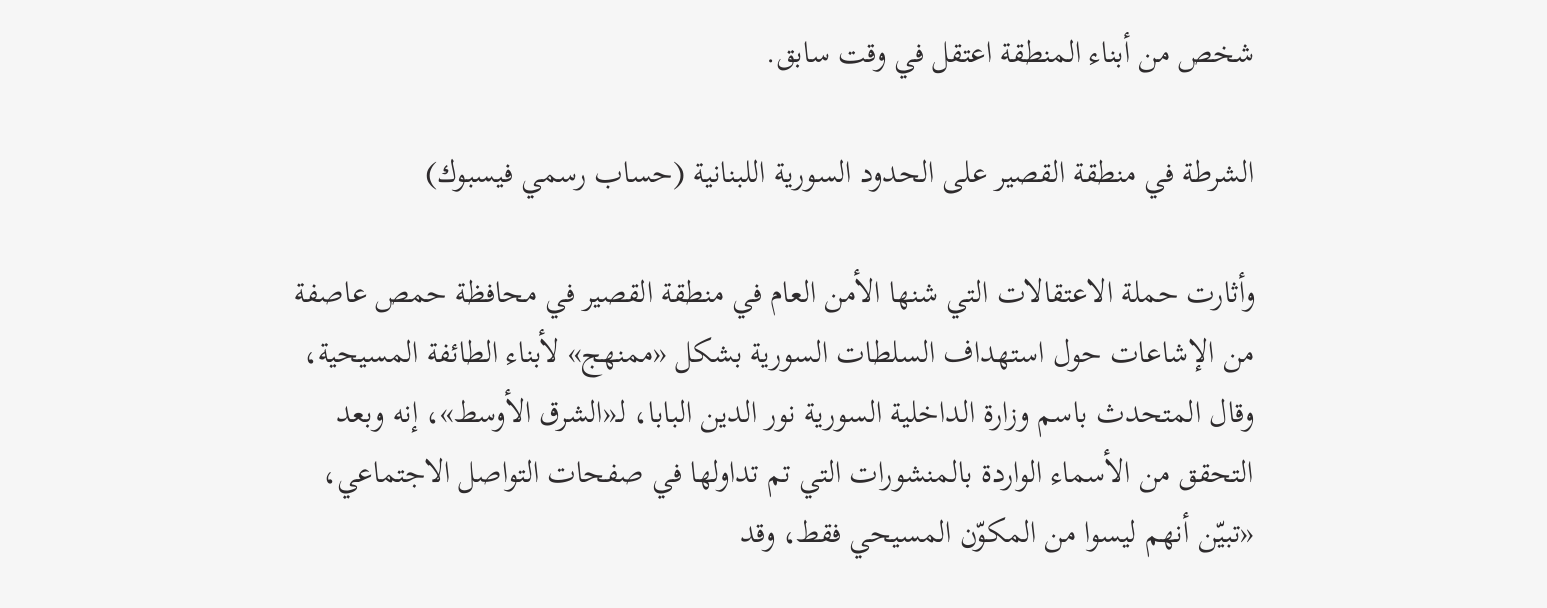شخص من أبناء المنطقة اعتقل في وقت سابق.

الشرطة في منطقة القصير على الحدود السورية اللبنانية (حساب رسمي فيسبوك)

وأثارت حملة الاعتقالات التي شنها الأمن العام في منطقة القصير في محافظة حمص عاصفة من الإشاعات حول استهداف السلطات السورية بشكل «ممنهج» لأبناء الطائفة المسيحية، وقال المتحدث باسم وزارة الداخلية السورية نور الدين البابا، لـ«الشرق الأوسط»، إنه وبعد التحقق من الأسماء الواردة بالمنشورات التي تم تداولها في صفحات التواصل الاجتماعي، «تبيّن أنهم ليسوا من المكوّن المسيحي فقط، وقد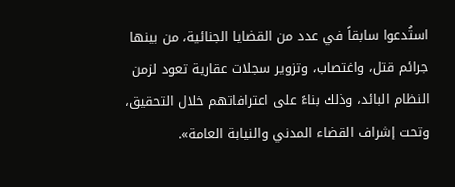استُدعوا سابقاً في عدد من القضايا الجنائية، من بينها جرائم قتل، واغتصاب، وتزوير سجلات عقارية تعود لزمن النظام البائد، وذلك بناءً على اعترافاتهم خلال التحقيق، وتحت إشراف القضاء المدني والنيابة العامة».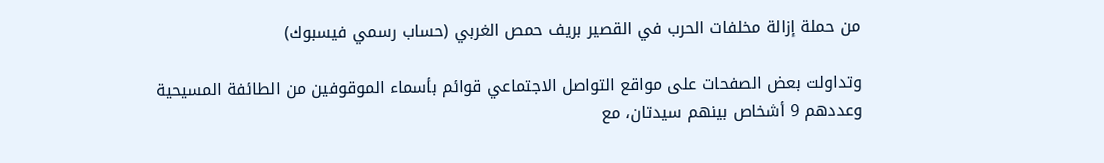من حملة إزالة مخلفات الحرب في القصير بريف حمص الغربي (حساب رسمي فيسبوك)

وتداولت بعض الصفحات على مواقع التواصل الاجتماعي قوائم بأسماء الموقوفين من الطائفة المسيحية وعددهم 9 أشخاص بينهم سيدتان، مع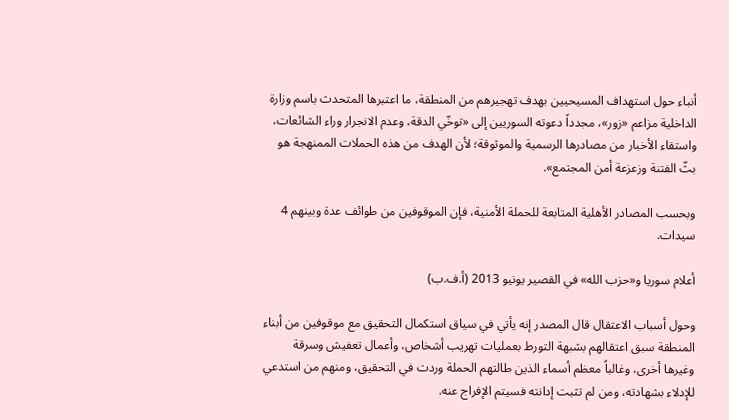أنباء حول استهداف المسيحيين بهدف تهجيرهم من المنطقة، ما اعتبرها المتحدث باسم وزارة الداخلية مزاعم «زور»، مجدداً دعوته السوريين إلى «توخّي الدقة، وعدم الانجرار وراء الشائعات، واستقاء الأخبار من مصادرها الرسمية والموثوقة؛ لأن الهدف من هذه الحملات الممنهجة هو بثّ الفتنة وزعزعة أمن المجتمع».

وبحسب المصادر الأهلية المتابعة للحملة الأمنية، فإن الموقوفين من طوائف عدة وبينهم 4 سيدات.

أعلام سوريا و«حزب الله» في القصير يونيو 2013 (أ.ف.ب)

وحول أسباب الاعتقال قال المصدر إنه يأتي في سياق استكمال التحقيق مع موقوفين من أبناء المنطقة سبق اعتقالهم بشبهة التورط بعمليات تهريب أشخاص، وأعمال تعفيش وسرقة وغيرها أخرى، وغالباً معظم أسماء الذين طالتهم الحملة وردت في التحقيق، ومنهم من استدعي للإدلاء بشهادته، ومن لم تثبت إدانته فسيتم الإفراج عنه.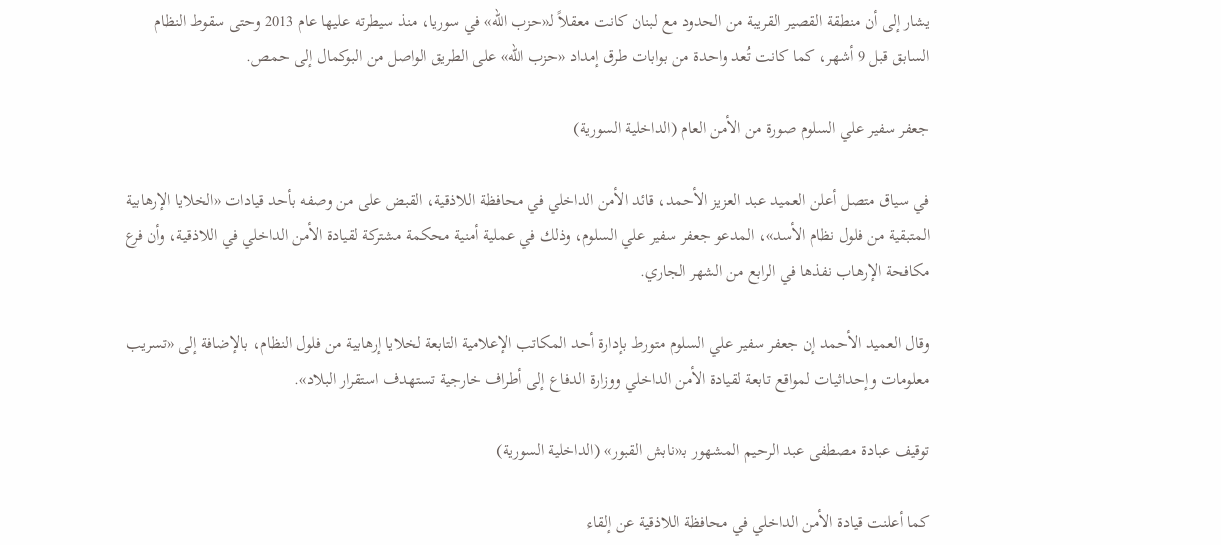يشار إلى أن منطقة القصير القريبة من الحدود مع لبنان كانت معقلاً لـ«حزب الله» في سوريا، منذ سيطرته عليها عام 2013 وحتى سقوط النظام السابق قبل 9 أشهر، كما كانت تُعد واحدة من بوابات طرق إمداد «حزب الله» على الطريق الواصل من البوكمال إلى حمص.

جعفر سفير علي السلوم صورة من الأمن العام (الداخلية السورية)

في سياق متصل أعلن العميد عبد العزيز الأحمد، قائد الأمن الداخلي في محافظة اللاذقية، القبض على من وصفه بأحد قيادات «الخلايا الإرهابية المتبقية من فلول نظام الأسد»، المدعو جعفر سفير علي السلوم، وذلك في عملية أمنية محكمة مشتركة لقيادة الأمن الداخلي في اللاذقية، وأن فرع مكافحة الإرهاب نفذها في الرابع من الشهر الجاري.

وقال العميد الأحمد إن جعفر سفير علي السلوم متورط بإدارة أحد المكاتب الإعلامية التابعة لخلايا إرهابية من فلول النظام، بالإضافة إلى «تسريب معلومات وإحداثيات لمواقع تابعة لقيادة الأمن الداخلي ووزارة الدفاع إلى أطراف خارجية تستهدف استقرار البلاد».

توقيف عبادة مصطفى عبد الرحيم المشهور بـ«نابش القبور» (الداخلية السورية)

كما أعلنت قيادة الأمن الداخلي في محافظة اللاذقية عن إلقاء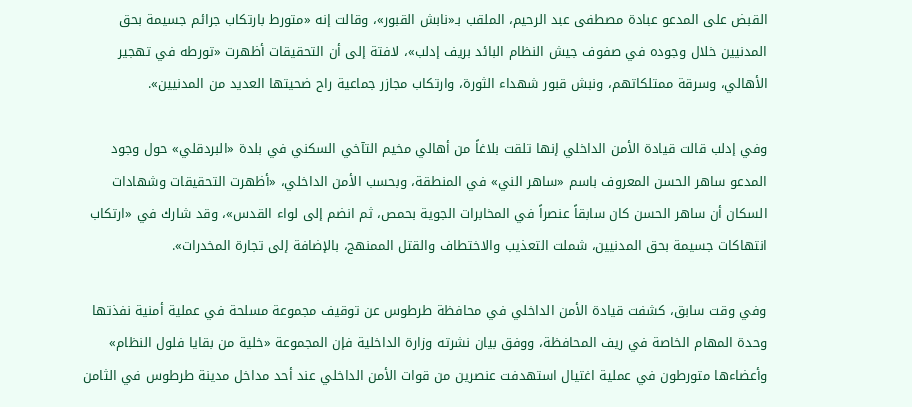القبض على المدعو عبادة مصطفى عبد الرحيم، الملقب بـ«نابش القبور»، وقالت إنه «متورط بارتكاب جرائم جسيمة بحق المدنيين خلال وجوده في صفوف جيش النظام البائد بريف إدلب»، لافتة إلى أن التحقيقات أظهرت «تورطه في تهجير الأهالي، وسرقة ممتلكاتهم، ونبش قبور شهداء الثورة، وارتكاب مجازر جماعية راح ضحيتها العديد من المدنيين».

وفي إدلب قالت قيادة الأمن الداخلي إنها تلقت بلاغاً من أهالي مخيم التآخي السكني في بلدة «البردقلي» حول وجود المدعو ساهر الحسن المعروف باسم «ساهر الني» في المنطقة، وبحسب الأمن الداخلي، «أظهرت التحقيقات وشهادات السكان أن ساهر الحسن كان سابقاً عنصراً في المخابرات الجوية بحمص، ثم انضم إلى لواء القدس»، وقد شارك في «ارتكاب انتهاكات جسيمة بحق المدنيين، شملت التعذيب والاختطاف والقتل الممنهج، بالإضافة إلى تجارة المخدرات».

وفي وقت سابق، كشفت قيادة الأمن الداخلي في محافظة طرطوس عن توقيف مجموعة مسلحة في عملية أمنية نفذتها وحدة المهام الخاصة في ريف المحافظة، ووفق بيان نشرته وزارة الداخلية فإن المجموعة «خلية من بقايا فلول النظام» وأعضاءها متورطون في عملية اغتيال استهدفت عنصرين من قوات الأمن الداخلي عند أحد مداخل مدينة طرطوس في الثامن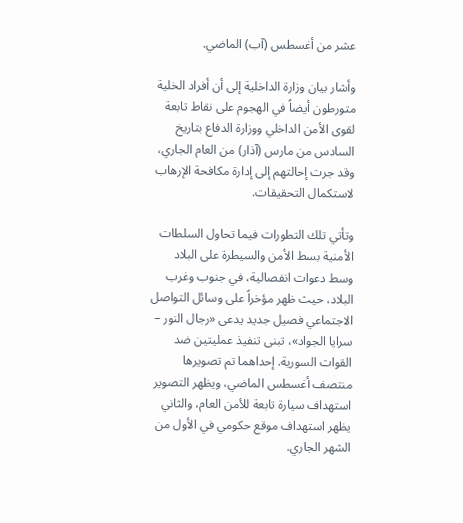عشر من أغسطس (آب) الماضي.

وأشار بيان وزارة الداخلية إلى أن أفراد الخلية متورطون أيضاً في الهجوم على نقاط تابعة لقوى الأمن الداخلي ووزارة الدفاع بتاريخ السادس من مارس (آذار) من العام الجاري، وقد جرت إحالتهم إلى إدارة مكافحة الإرهاب لاستكمال التحقيقات.

وتأتي تلك التطورات فيما تحاول السلطات الأمنية بسط الأمن والسيطرة على البلاد وسط دعوات انفصالية، في جنوب وغرب البلاد، حيث ظهر مؤخراً على وسائل التواصل الاجتماعي فصيل جديد يدعى «رجال النور – سرايا الجواد»، تبنى تنفيذ عمليتين ضد القوات السورية. إحداهما تم تصويرها منتصف أغسطس الماضي، ويظهر التصوير استهداف سيارة تابعة للأمن العام، والثاني يظهر استهداف موقع حكومي في الأول من الشهر الجاري.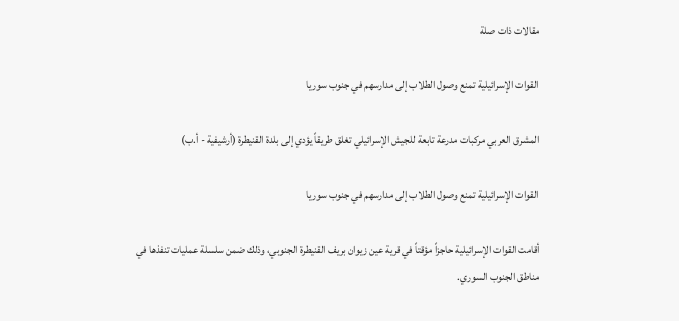مقالات ذات صلة

القوات الإسرائيلية تمنع وصول الطلاب إلى مدارسهم في جنوب سوريا

المشرق العربي مركبات مدرعة تابعة للجيش الإسرائيلي تغلق طريقاً يؤدي إلى بلدة القنيطرة (أرشيفية - أ.ب)

القوات الإسرائيلية تمنع وصول الطلاب إلى مدارسهم في جنوب سوريا

أقامت القوات الإسرائيلية حاجزاً مؤقتاً في قرية عين زيوان بريف القنيطرة الجنوبي، وذلك ضمن سلسلة عمليات تنفذها في مناطق الجنوب السوري.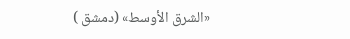«الشرق الأوسط» (دمشق )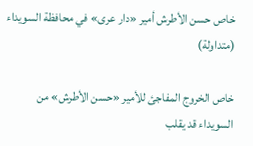خاص حسن الأطرش أمير «دار عرى» في محافظة السويداء (متداولة)

خاص الخروج المفاجئ للأمير «حسن الأطرش» من السويداء قد يقلب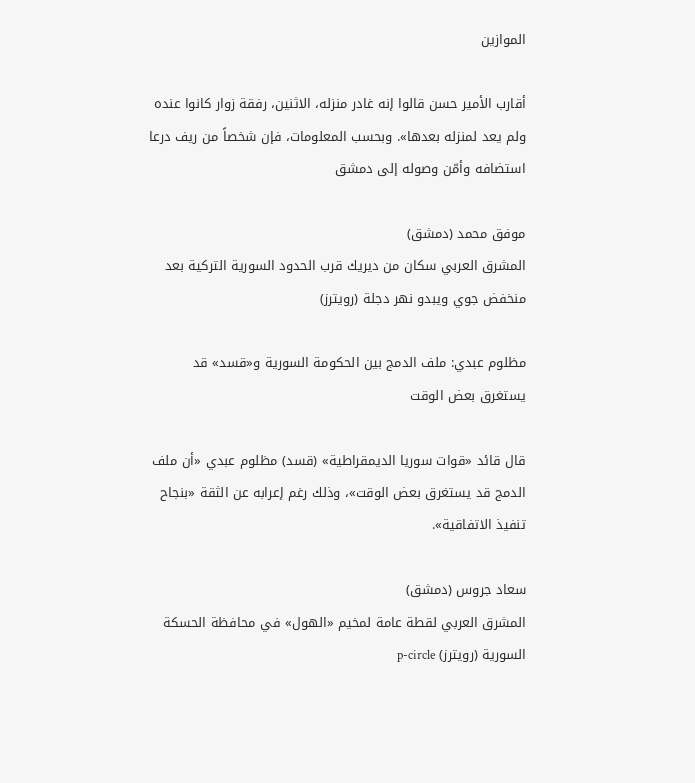الموازين

أقارب الأمير حسن قالوا إنه غادر منزله، الاثنين، رفقة زوار كانوا عنده ولم يعد لمنزله بعدها». وبحسب المعلومات، فإن شخصاً من ريف درعا استضافه وأمّن وصوله إلى دمشق

موفق محمد (دمشق)
المشرق العربي سكان من ديريك قرب الحدود السورية التركية بعد منخفض جوي ويبدو نهر دجلة (رويترز)

مظلوم عبدي: ملف الدمج بين الحكومة السورية و«قسد» قد يستغرق بعض الوقت

قال قائد «قوات سوريا الديمقراطية» (قسد) مظلوم عبدي «أن ملف الدمج قد يستغرق بعض الوقت»، وذلك رغم إعرابه عن الثقة «بنجاح تنفيذ الاتفاقية».

سعاد جروس (دمشق)
المشرق العربي لقطة عامة لمخيم «الهول» في محافظة الحسكة السورية (رويترز) p-circle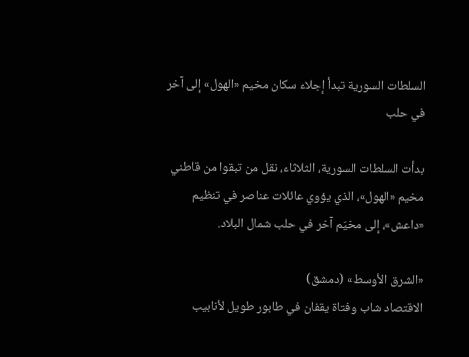السلطات السورية تبدأ إجلاء سكان مخيم «الهول» إلى آخر في حلب

بدأت السلطات السورية، الثلاثاء، نقل من تبقوا من قاطني مخيم «الهول»، الذي يؤوي عائلات عناصر في تنظيم «داعش»، إلى مخيّم آخر في حلب شمال البلاد.

«الشرق الأوسط» (دمشق)
الاقتصاد شاب وفتاة يقفان في طابور طويل لأنابيب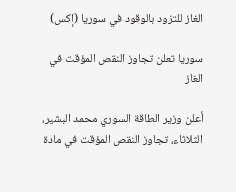الغاز للتزود بالوقود في سوريا (إكس)

سوريا تعلن تجاوز النقص المؤقت في الغاز

أعلن وزير الطاقة السوري محمد البشير، الثلاثاء، تجاوز النقص المؤقت في مادة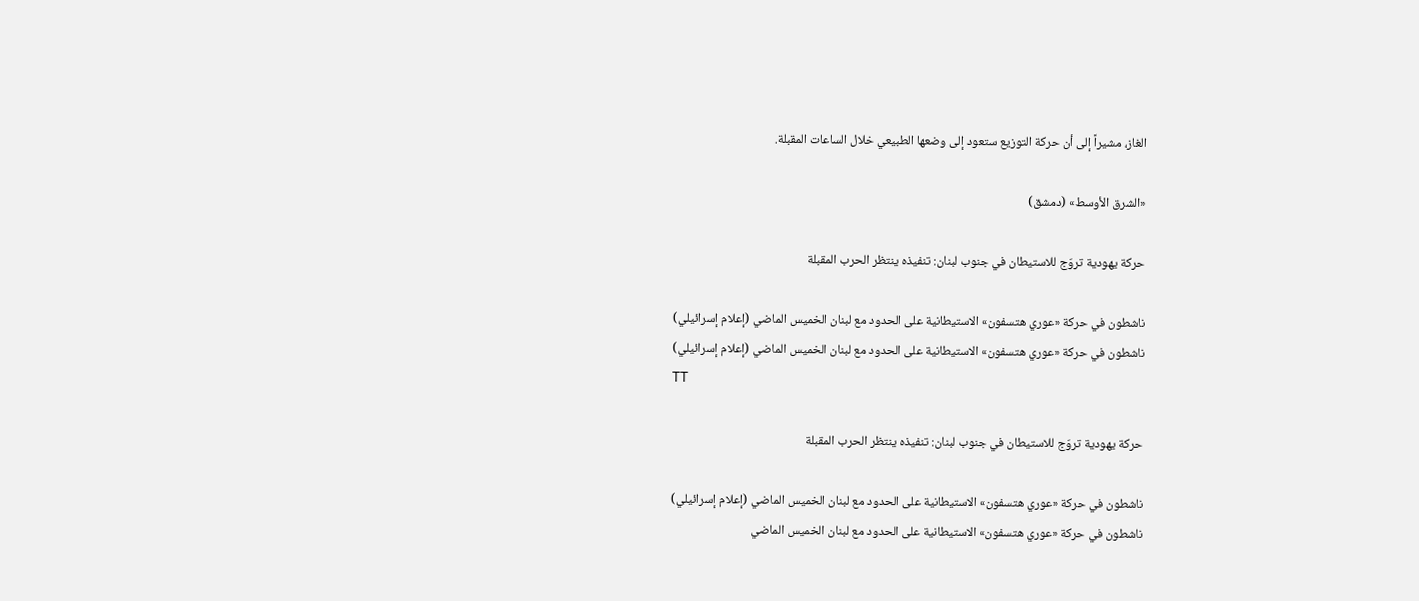الغاز، مشيراً إلى أن حركة التوزيع ستعود إلى وضعها الطبيعي خلال الساعات المقبلة.

«الشرق الأوسط» (دمشق)

حركة يهودية تروّج للاستيطان في جنوب لبنان: تنفيذه ينتظر الحرب المقبلة

ناشطون في حركة «عوري هتسفون» الاستيطانية على الحدود مع لبنان الخميس الماضي (إعلام إسرائيلي)
ناشطون في حركة «عوري هتسفون» الاستيطانية على الحدود مع لبنان الخميس الماضي (إعلام إسرائيلي)
TT

حركة يهودية تروّج للاستيطان في جنوب لبنان: تنفيذه ينتظر الحرب المقبلة

ناشطون في حركة «عوري هتسفون» الاستيطانية على الحدود مع لبنان الخميس الماضي (إعلام إسرائيلي)
ناشطون في حركة «عوري هتسفون» الاستيطانية على الحدود مع لبنان الخميس الماضي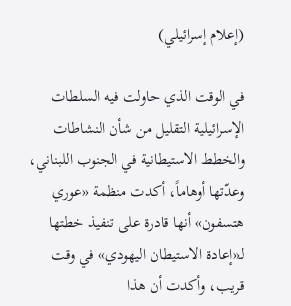(إعلام إسرائيلي)

في الوقت الذي حاولت فيه السلطات الإسرائيلية التقليل من شأن النشاطات والخطط الاستيطانية في الجنوب اللبناني، وعدّتها أوهاماً، أكدت منظمة «عوري هتسفون» أنها قادرة على تنفيذ خطتها لـ«إعادة الاستيطان اليهودي» في وقت قريب، وأكدت أن هذا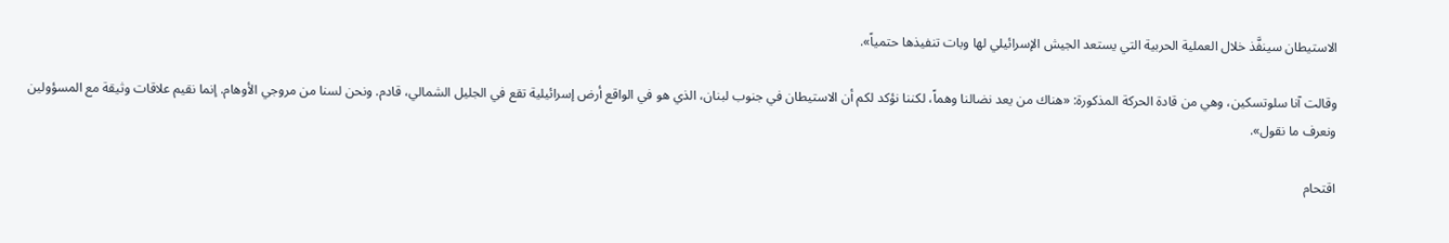الاستيطان سينفَّذ خلال العملية الحربية التي يستعد الجيش الإسرائيلي لها وبات تنفيذها حتمياً».

وقالت آنا سلوتسكين، وهي من قادة الحركة المذكورة: «هناك من يعد نضالنا وهماً، لكننا نؤكد لكم أن الاستيطان في جنوب لبنان، الذي هو في الواقع أرض إسرائيلية تقع في الجليل الشمالي، قادم. ونحن لسنا من مروجي الأوهام. إنما نقيم علاقات وثيقة مع المسؤولين ونعرف ما نقول».

اقتحام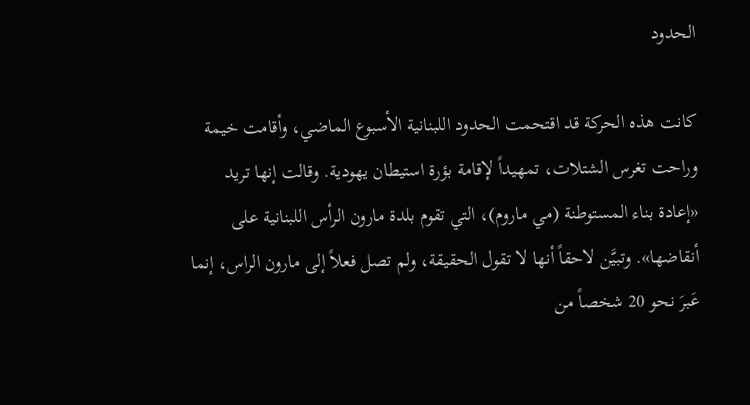الحدود

كانت هذه الحركة قد اقتحمت الحدود اللبنانية الأسبوع الماضي، وأقامت خيمة وراحت تغرس الشتلات، تمهيداً لإقامة بؤرة استيطان يهودية. وقالت إنها تريد «إعادة بناء المستوطنة (مي ماروم)، التي تقوم بلدة مارون الرأس اللبنانية على أنقاضها». وتبيَّن لاحقاً أنها لا تقول الحقيقة، ولم تصل فعلاً إلى مارون الراس، إنما عَبرَ نحو 20 شخصاً من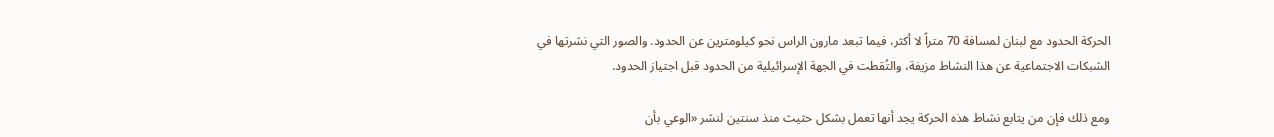الحركة الحدود مع لبنان لمسافة 70 متراً لا أكثر، فيما تبعد مارون الراس نحو كيلومترين عن الحدود. والصور التي نشرتها في الشبكات الاجتماعية عن هذا النشاط مزيفة، والتُقطت في الجهة الإسرائيلية من الحدود قبل اجتياز الحدود.

ومع ذلك فإن من يتابع نشاط هذه الحركة يجد أنها تعمل بشكل حثيث منذ سنتين لنشر «الوعي بأن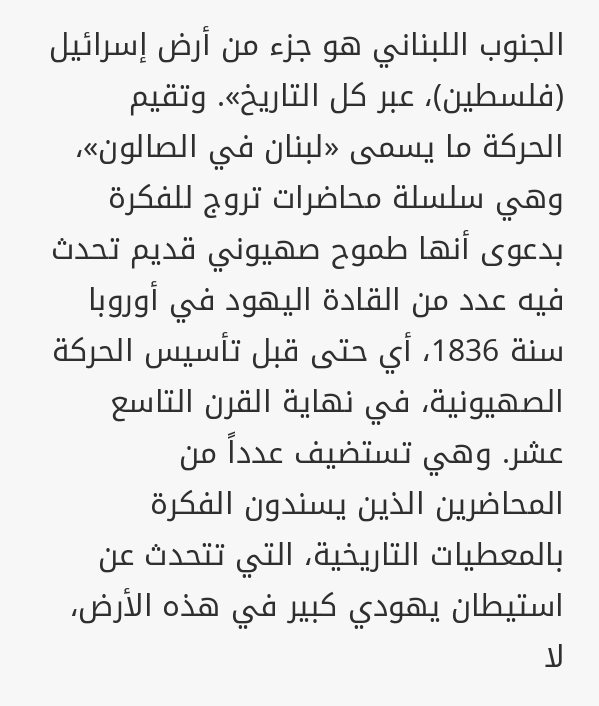الجنوب اللبناني هو جزء من أرض إسرائيل (فلسطين)، عبر كل التاريخ». وتقيم الحركة ما يسمى «لبنان في الصالون»، وهي سلسلة محاضرات تروج للفكرة بدعوى أنها طموح صهيوني قديم تحدث فيه عدد من القادة اليهود في أوروبا سنة 1836، أي حتى قبل تأسيس الحركة الصهيونية، في نهاية القرن التاسع عشر. وهي تستضيف عدداً من المحاضرين الذين يسندون الفكرة بالمعطيات التاريخية، التي تتحدث عن استيطان يهودي كبير في هذه الأرض، لا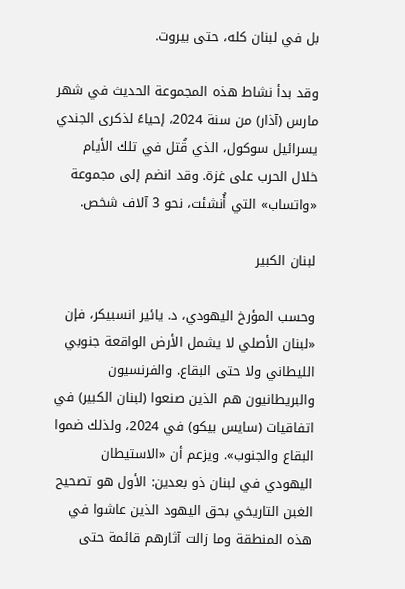بل في لبنان كله، حتى بيروت.

وقد بدأ نشاط هذه المجموعة الحديث في شهر مارس (آذار) من سنة 2024، إحياءً لذكرى الجندي يسرائيل سوكول، الذي قُتل في تلك الأيام خلال الحرب على غزة. وقد انضم إلى مجموعة «واتساب» التي أُنشئت، نحو 3 آلاف شخص.

لبنان الكبير

وحسب المؤرخ اليهودي، د. يائير انسبيكر، فإن «لبنان الأصلي لا يشمل الأرض الواقعة جنوبي الليطاني ولا حتى البقاع. والفرنسيون والبريطانيون هم الذين صنعوا (لبنان الكبير) في اتفاقيات (سايس بيكو) في 2024، ولذلك ضموا البقاع والجنوب». ويزعم أن «الاستيطان اليهودي في لبنان ذو بعدين: الأول هو تصحيح الغبن التاريخي بحق اليهود الذين عاشوا في هذه المنطقة وما زالت آثارهم قائمة حتى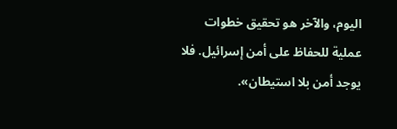اليوم، والآخر هو تحقيق خطوات عملية للحفاظ على أمن إسرائيل. فلا يوجد أمن بلا استيطان».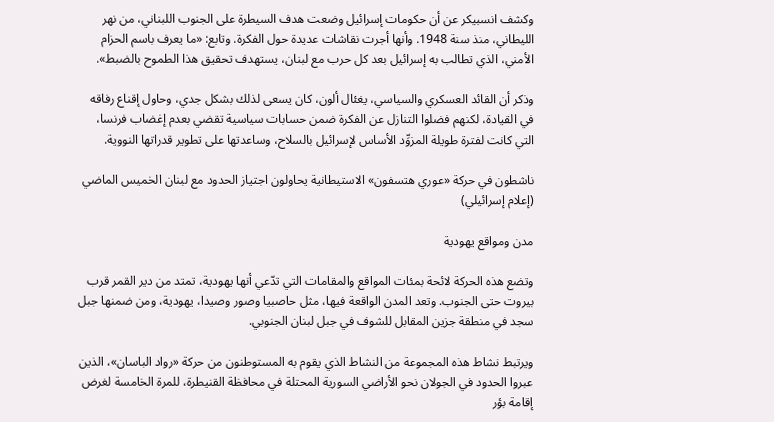وكشف انسبيكر عن أن حكومات إسرائيل وضعت هدف السيطرة على الجنوب اللبناني، من نهر الليطاني، منذ سنة 1948. وأنها أجرت نقاشات عديدة حول الفكرة. وتابع: «ما يعرف باسم الحزام الأمني، الذي تطالب به إسرائيل بعد كل حرب مع لبنان، يستهدف تحقيق هذا الطموح بالضبط».

وذكر أن القائد العسكري والسياسي، يغئال ألون، كان يسعى لذلك بشكل جدي، وحاول إقناع رفاقه في القيادة، لكنهم فضلوا التنازل عن الفكرة ضمن حسابات سياسية تقضي بعدم إغضاب فرنسا، التي كانت لفترة طويلة المزوِّد الأساس لإسرائيل بالسلاح، وساعدتها على تطوير قدراتها النووية.

ناشطون في حركة «عوري هتسفون» الاستيطانية يحاولون اجتياز الحدود مع لبنان الخميس الماضي (إعلام إسرائيلي)

مدن ومواقع يهودية

وتضع هذه الحركة لائحة بمئات المواقع والمقامات التي تدّعي أنها يهودية، تمتد من دير القمر قرب بيروت حتى الجنوب. وتعد المدن الواقعة فيها، مثل حاصبيا وصور وصيدا، يهودية، ومن ضمنها جبل سجد في منطقة جزين المقابل للشوف في جبل لبنان الجنوبي.

ويرتبط نشاط هذه المجموعة من النشاط الذي يقوم به المستوطنون من حركة «رواد الباسان»، الذين عبروا الحدود في الجولان نحو الأراضي السورية المحتلة في محافظة القنيطرة، للمرة الخامسة لغرض إقامة بؤر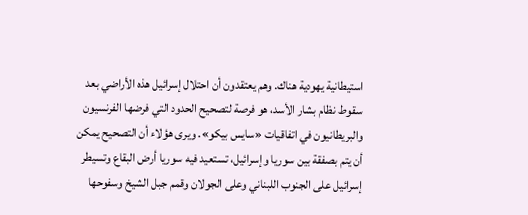استيطانية يهودية هناك. وهم يعتقدون أن احتلال إسرائيل هذه الأراضي بعد سقوط نظام بشار الأسد، هو فرصة لتصحيح الحدود التي فرضها الفرنسيون والبريطانيون في اتفاقيات «سايس بيكو». ويرى هؤلاء أن التصحيح يمكن أن يتم بصفقة بين سوريا وإسرائيل، تستعيد فيه سوريا أرض البقاع وتسيطر إسرائيل على الجنوب اللبناني وعلى الجولان وقمم جبل الشيخ وسفوحها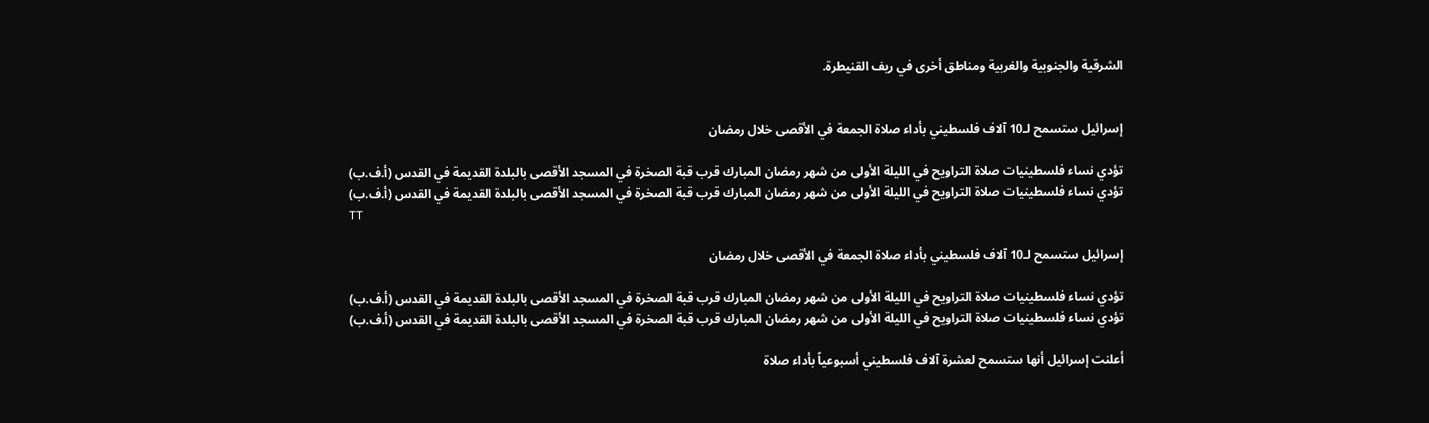الشرقية والجنوبية والغربية ومناطق أخرى في ريف القنيطرة.


إسرائيل ستسمح لـ10 آلاف فلسطيني بأداء صلاة الجمعة في الأقصى خلال رمضان

تؤدي نساء فلسطينيات صلاة التراويح في الليلة الأولى من شهر رمضان المبارك قرب قبة الصخرة في المسجد الأقصى بالبلدة القديمة في القدس (أ.ف.ب)
تؤدي نساء فلسطينيات صلاة التراويح في الليلة الأولى من شهر رمضان المبارك قرب قبة الصخرة في المسجد الأقصى بالبلدة القديمة في القدس (أ.ف.ب)
TT

إسرائيل ستسمح لـ10 آلاف فلسطيني بأداء صلاة الجمعة في الأقصى خلال رمضان

تؤدي نساء فلسطينيات صلاة التراويح في الليلة الأولى من شهر رمضان المبارك قرب قبة الصخرة في المسجد الأقصى بالبلدة القديمة في القدس (أ.ف.ب)
تؤدي نساء فلسطينيات صلاة التراويح في الليلة الأولى من شهر رمضان المبارك قرب قبة الصخرة في المسجد الأقصى بالبلدة القديمة في القدس (أ.ف.ب)

أعلنت إسرائيل أنها ستسمح لعشرة آلاف فلسطيني أسبوعياً بأداء صلاة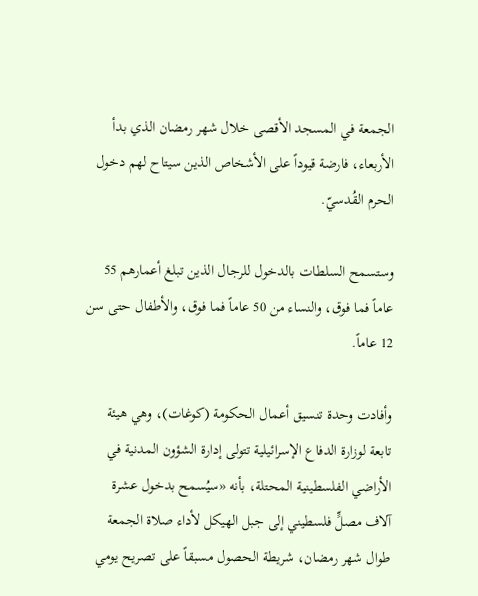الجمعة في المسجد الأقصى خلال شهر رمضان الذي بدأ الأربعاء، فارضة قيوداً على الأشخاص الذين سيتاح لهم دخول الحرم القُدسيّ.

وستسمح السلطات بالدخول للرجال الذين تبلغ أعمارهم 55 عاماً فما فوق، والنساء من 50 عاماً فما فوق، والأطفال حتى سن 12 عاماً.

وأفادت وحدة تنسيق أعمال الحكومة (كوغات)، وهي هيئة تابعة لوزارة الدفاع الإسرائيلية تتولى إدارة الشؤون المدنية في الأراضي الفلسطينية المحتلة، بأنه «سيُسمح بدخول عشرة آلاف مصلٍّ فلسطيني إلى جبل الهيكل لأداء صلاة الجمعة طوال شهر رمضان، شريطة الحصول مسبقاً على تصريح يومي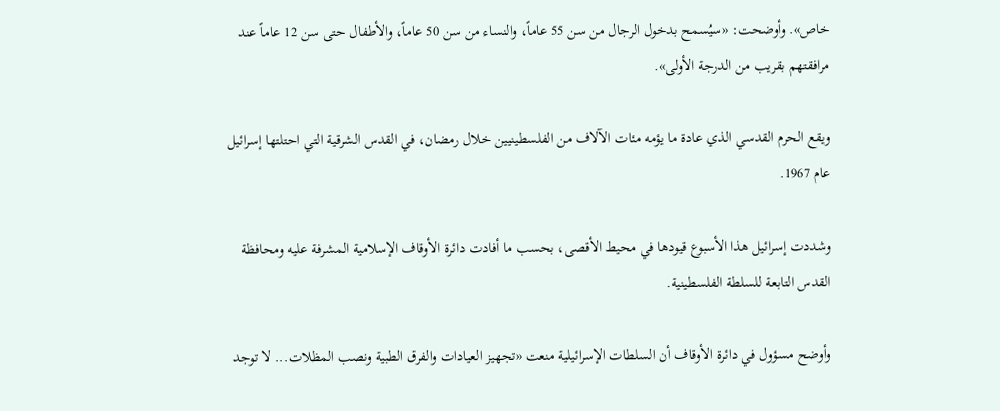خاص». وأوضحت: «سيُسمح بدخول الرجال من سن 55 عاماً، والنساء من سن 50 عاماً، والأطفال حتى سن 12 عاماً عند مرافقتهم بقريب من الدرجة الأولى».

ويقع الحرم القدسي الذي عادة ما يؤمه مئات الآلاف من الفلسطينيين خلال رمضان، في القدس الشرقية التي احتلتها إسرائيل عام 1967.

وشددت إسرائيل هذا الأسبوع قيودها في محيط الأقصى، بحسب ما أفادت دائرة الأوقاف الإسلامية المشرفة عليه ومحافظة القدس التابعة للسلطة الفلسطينية.

وأوضح مسؤول في دائرة الأوقاف أن السلطات الإسرائيلية منعت «تجهيز العيادات والفرق الطبية ونصب المظلات... لا توجد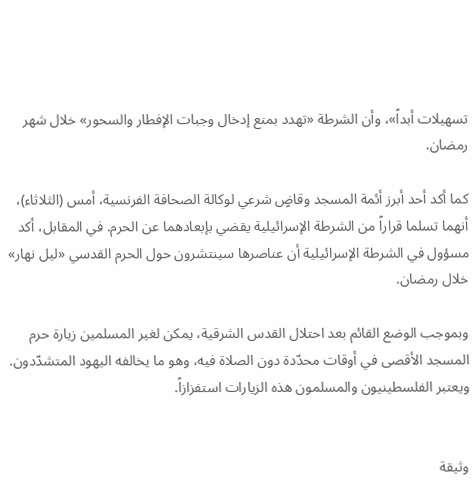تسهيلات أبداً»، وأن الشرطة «تهدد بمنع إدخال وجبات الإفطار والسحور» خلال شهر رمضان.

كما أكد أحد أبرز أئمة المسجد وقاضٍ شرعي لوكالة الصحافة الفرنسية، أمس (الثلاثاء)، أنهما تسلما قراراً من الشرطة الإسرائيلية يقضي بإبعادهما عن الحرم. في المقابل، أكد مسؤول في الشرطة الإسرائيلية أن عناصرها سينتشرون حول الحرم القدسي «ليل نهار» خلال رمضان.

وبموجب الوضع القائم بعد احتلال القدس الشرقية، يمكن لغير المسلمين زيارة حرم المسجد الأقصى في أوقات محدّدة دون الصلاة فيه، وهو ما يخالفه اليهود المتشدّدون. ويعتبر الفلسطينيون والمسلمون هذه الزيارات استفزازاً.


وثيقة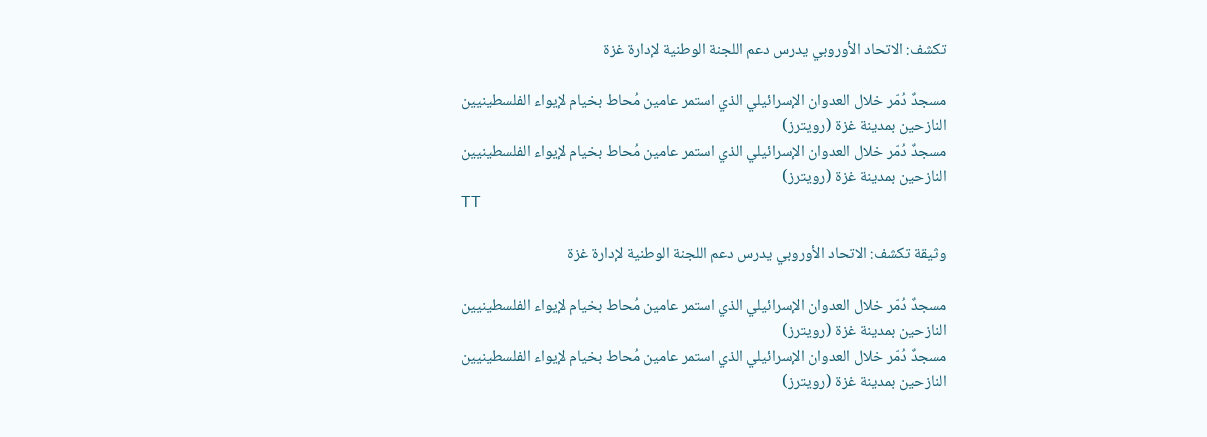تكشف: الاتحاد الأوروبي يدرس دعم اللجنة الوطنية لإدارة غزة

مسجدٌ دُمّر خلال العدوان الإسرائيلي الذي استمر عامين مُحاط بخيام لإيواء الفلسطينيين النازحين بمدينة غزة (رويترز)
مسجدٌ دُمّر خلال العدوان الإسرائيلي الذي استمر عامين مُحاط بخيام لإيواء الفلسطينيين النازحين بمدينة غزة (رويترز)
TT

وثيقة تكشف: الاتحاد الأوروبي يدرس دعم اللجنة الوطنية لإدارة غزة

مسجدٌ دُمّر خلال العدوان الإسرائيلي الذي استمر عامين مُحاط بخيام لإيواء الفلسطينيين النازحين بمدينة غزة (رويترز)
مسجدٌ دُمّر خلال العدوان الإسرائيلي الذي استمر عامين مُحاط بخيام لإيواء الفلسطينيين النازحين بمدينة غزة (رويترز)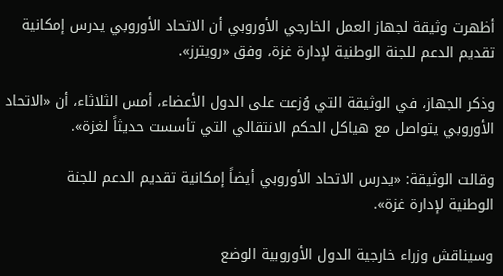أظهرت وثيقة لجهاز العمل الخارجي الأوروبي أن الاتحاد الأوروبي يدرس إمكانية تقديم ‌الدعم للجنة ‌الوطنية لإدارة ‌غزة، وفق «رويترز».

وذكر الجهاز، في الوثيقة التي وُزعت على الدول الأعضاء، أمس الثلاثاء، أن «الاتحاد الأوروبي يتواصل مع هياكل ‌الحكم ‌الانتقالي التي تأسست حديثاً ‌لغزة».

وقالت الوثيقة: «يدرس الاتحاد الأوروبي أيضاً إمكانية تقديم الدعم للجنة الوطنية ‌لإدارة غزة».

وسيناقش وزراء خارجية الدول الأوروبية الوضع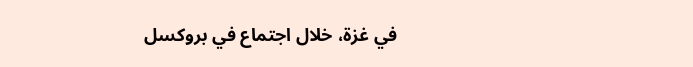في غزة، خلال اجتماع في بروكسل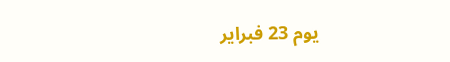يوم 23 فبراير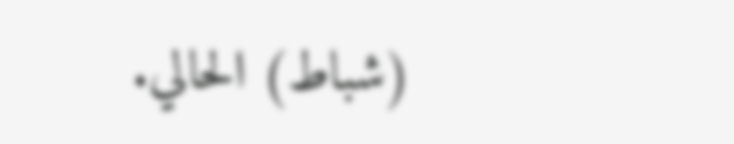(شباط) الحالي.